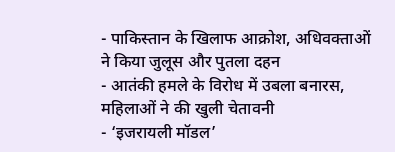- पाकिस्तान के खिलाफ आक्रोश, अधिवक्ताओं ने किया जुलूस और पुतला दहन
- आतंकी हमले के विरोध में उबला बनारस, महिलाओं ने की खुली चेतावनी
- ‘इजरायली मॉडल’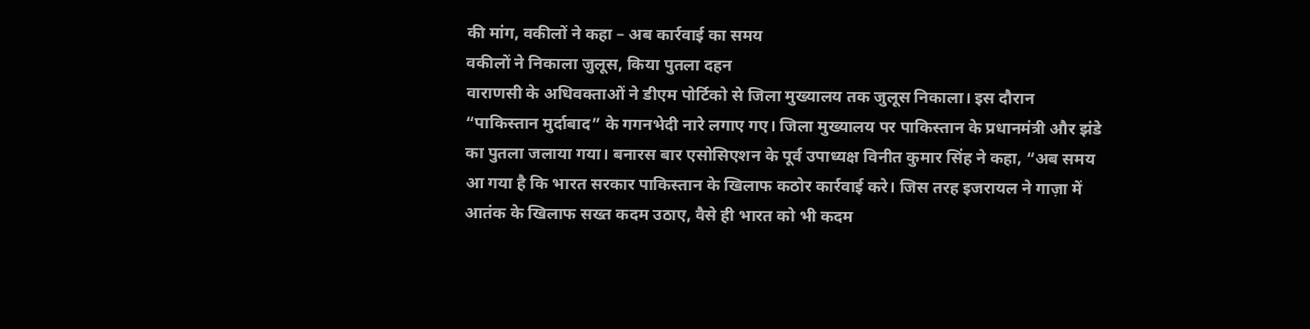की मांग, वकीलों ने कहा – अब कार्रवाई का समय
वकीलों ने निकाला जुलूस, किया पुतला दहन
वाराणसी के अधिवक्ताओं ने डीएम पोर्टिको से जिला मुख्यालय तक जुलूस निकाला। इस दौरान “पाकिस्तान मुर्दाबाद” के गगनभेदी नारे लगाए गए। जिला मुख्यालय पर पाकिस्तान के प्रधानमंत्री और झंडे का पुतला जलाया गया। बनारस बार एसोसिएशन के पूर्व उपाध्यक्ष विनीत कुमार सिंह ने कहा, “अब समय आ गया है कि भारत सरकार पाकिस्तान के खिलाफ कठोर कार्रवाई करे। जिस तरह इजरायल ने गाज़ा में आतंक के खिलाफ सख्त कदम उठाए, वैसे ही भारत को भी कदम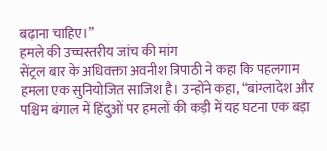बढ़ाना चाहिए।”
हमले की उच्चस्तरीय जांच की मांग
सेंट्रल बार के अधिवक्ता अवनीश त्रिपाठी ने कहा कि पहलगाम हमला एक सुनियोजित साजिश है। उन्होंने कहा, “बांग्लादेश और पश्चिम बंगाल में हिंदुओं पर हमलों की कड़ी में यह घटना एक बड़ा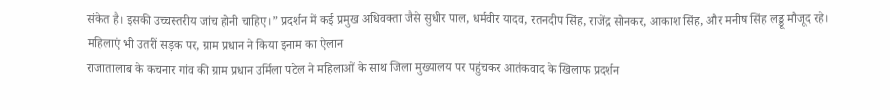संकेत है। इसकी उच्चस्तरीय जांच होनी चाहिए।” प्रदर्शन में कई प्रमुख अधिवक्ता जैसे सुधीर पाल, धर्मवीर यादव, रतनदीप सिंह, राजेंद्र सोनकर, आकाश सिंह, और मनीष सिंह लड्डू मौजूद रहे।
महिलाएं भी उतरीं सड़क पर, ग्राम प्रधान ने किया इनाम का ऐलान
राजातालाब के कचनार गांव की ग्राम प्रधान उर्मिला पटेल ने महिलाओं के साथ जिला मुख्यालय पर पहुंचकर आतंकवाद के खिलाफ प्रदर्शन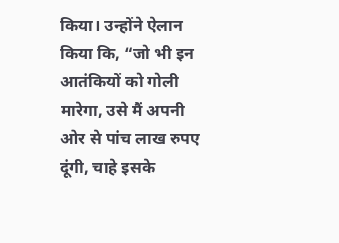किया। उन्होंने ऐलान किया कि, “जो भी इन आतंकियों को गोली मारेगा, उसे मैं अपनी ओर से पांच लाख रुपए दूंगी, चाहे इसके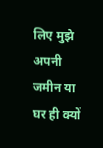लिए मुझे अपनी जमीन या घर ही क्यों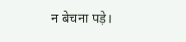न बेचना पड़े।